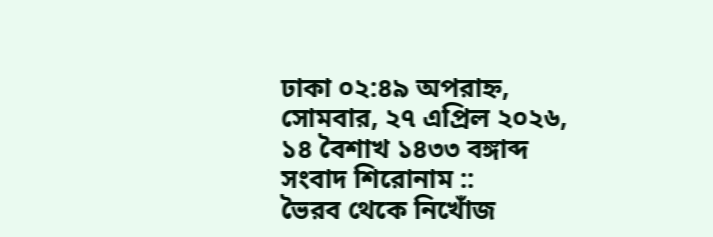ঢাকা ০২:৪৯ অপরাহ্ন, সোমবার, ২৭ এপ্রিল ২০২৬, ১৪ বৈশাখ ১৪৩৩ বঙ্গাব্দ
সংবাদ শিরোনাম ::
ভৈরব থেকে নিখোঁজ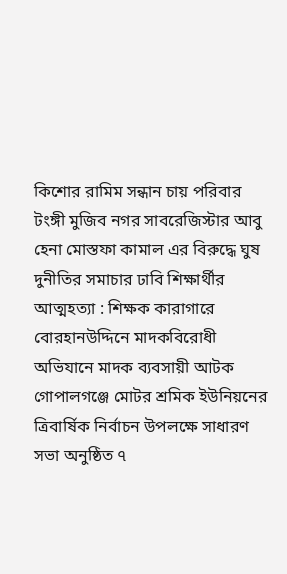কিশোর রামিম সন্ধান চায় পরিবার টংঙ্গী মুজিব নগর সাবরেজিস্টার আবু হেনা মোস্তফা কামাল এর বিরুদ্ধে ঘুষ দুনীতির সমাচার ঢাবি শিক্ষার্থীর আত্মহত্যা : শিক্ষক কারাগারে বোরহানউদ্দিনে মাদকবিরোধী অভিযানে মাদক ব্যবসায়ী আটক গোপালগঞ্জে মোটর শ্রমিক ইউনিয়নের ত্রিবার্ষিক নির্বাচন উপলক্ষে সাধারণ সভা অনুষ্ঠিত ৭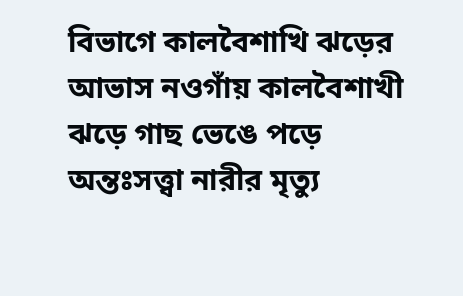বিভাগে কালবৈশাখি ঝড়ের আভাস নওগাঁয় কালবৈশাখী ঝড়ে গাছ ভেঙে পড়ে অন্তঃসত্ত্বা নারীর মৃত্যু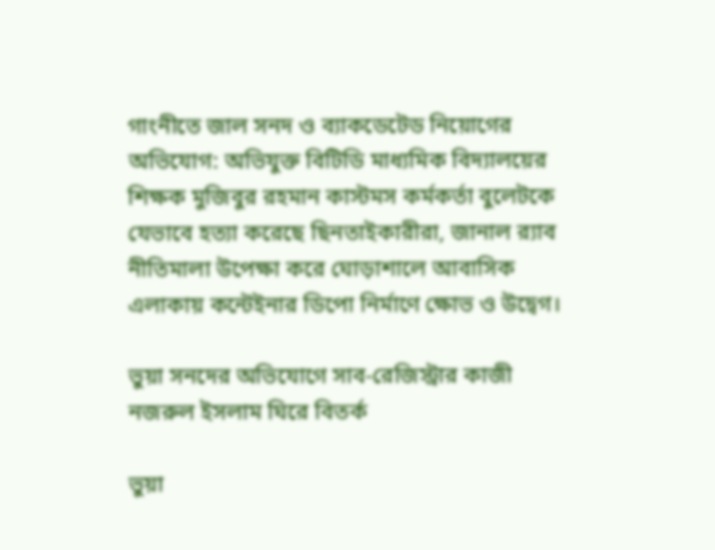গাংনীতে জাল সনদ ও ব্যাকডেটেড নিয়োগের অভিযোগ: অভিযুক্ত বিটিডি মাধ্যমিক বিদ্যালয়ের শিক্ষক মুজিবুর রহমান কাস্টমস কর্মকর্তা বুলেটকে যেভাবে হত্যা করেছে ছিনতাইকারীরা, জানাল র‍্যাব নীতিমালা উপেক্ষা করে ঘোড়াশালে আবাসিক এলাকায় কন্টেইনার ডিপো নির্মাণে ক্ষোভ ও উদ্বেগ।

ভুয়া সনদের অভিযোগে সাব-রেজিস্ট্রার কাজী নজরুল ইসলাম ঘিরে বিতর্ক

ভুয়া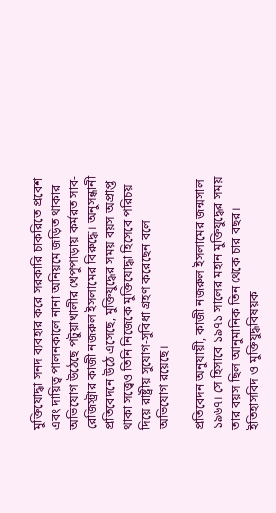মুক্তিযোদ্ধা সনদ ব্যবহার করে সরকারি চাকরিতে প্রবেশ এবং দায়িত্ব পালনকালে নানা অনিয়মে জড়িত থাকার অভিযোগ উঠেছে পটুয়াখালীর খেপুপাড়ায় কর্মরত সাব-রেজিস্ট্রার কাজী নজরুল ইসলামের বিরুদ্ধে। অনুসন্ধানী প্রতিবেদনে উঠে এসেছে, মুক্তিযুদ্ধের সময় বয়স অপ্রাপ্ত থাকা সত্ত্বেও তিনি নিজেকে মুক্তিযোদ্ধা হিসেবে পরিচয় দিয়ে রাষ্ট্রীয় সুযোগ-সুবিধা গ্রহণ করেছেন বলে অভিযোগ রয়েছে।

প্রতিবেদন অনুযায়ী, কাজী নজরুল ইসলামের জন্মসাল ১৯৬৭। সে হিসাবে ১৯৭১ সালের মহান মুক্তিযুদ্ধের সময় তার বয়স ছিল আনুমানিক তিন থেকে চার বছর। ইতিহাসবিদ ও মুক্তিযুদ্ধবিষয়ক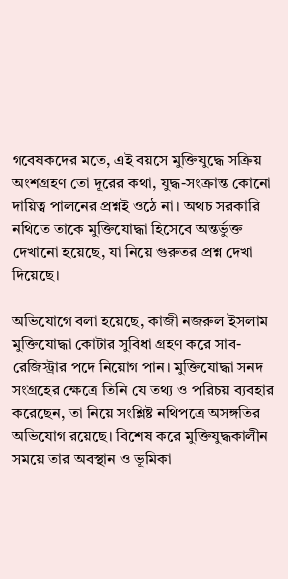গবেষকদের মতে, এই বয়সে মুক্তিযুদ্ধে সক্রিয় অংশগ্রহণ তো দূরের কথা, যুদ্ধ-সংক্রান্ত কোনো দায়িত্ব পালনের প্রশ্নই ওঠে না। অথচ সরকারি নথিতে তাকে মুক্তিযোদ্ধা হিসেবে অন্তর্ভুক্ত দেখানো হয়েছে, যা নিয়ে গুরুতর প্রশ্ন দেখা দিয়েছে।

অভিযোগে বলা হয়েছে, কাজী নজরুল ইসলাম মুক্তিযোদ্ধা কোটার সুবিধা গ্রহণ করে সাব-রেজিস্ট্রার পদে নিয়োগ পান। মুক্তিযোদ্ধা সনদ সংগ্রহের ক্ষেত্রে তিনি যে তথ্য ও পরিচয় ব্যবহার করেছেন, তা নিয়ে সংশ্লিষ্ট নথিপত্রে অসঙ্গতির অভিযোগ রয়েছে। বিশেষ করে মুক্তিযুদ্ধকালীন সময়ে তার অবস্থান ও ভূমিকা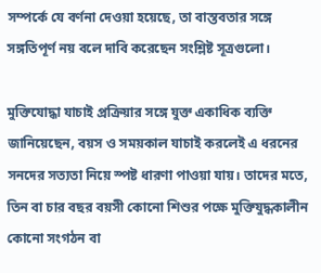সম্পর্কে যে বর্ণনা দেওয়া হয়েছে, তা বাস্তবতার সঙ্গে সঙ্গতিপূর্ণ নয় বলে দাবি করেছেন সংশ্লিষ্ট সূত্রগুলো।

মুক্তিযোদ্ধা যাচাই প্রক্রিয়ার সঙ্গে যুক্ত একাধিক ব্যক্তি জানিয়েছেন, বয়স ও সময়কাল যাচাই করলেই এ ধরনের সনদের সত্যতা নিয়ে স্পষ্ট ধারণা পাওয়া যায়। তাদের মতে, তিন বা চার বছর বয়সী কোনো শিশুর পক্ষে মুক্তিযুদ্ধকালীন কোনো সংগঠন বা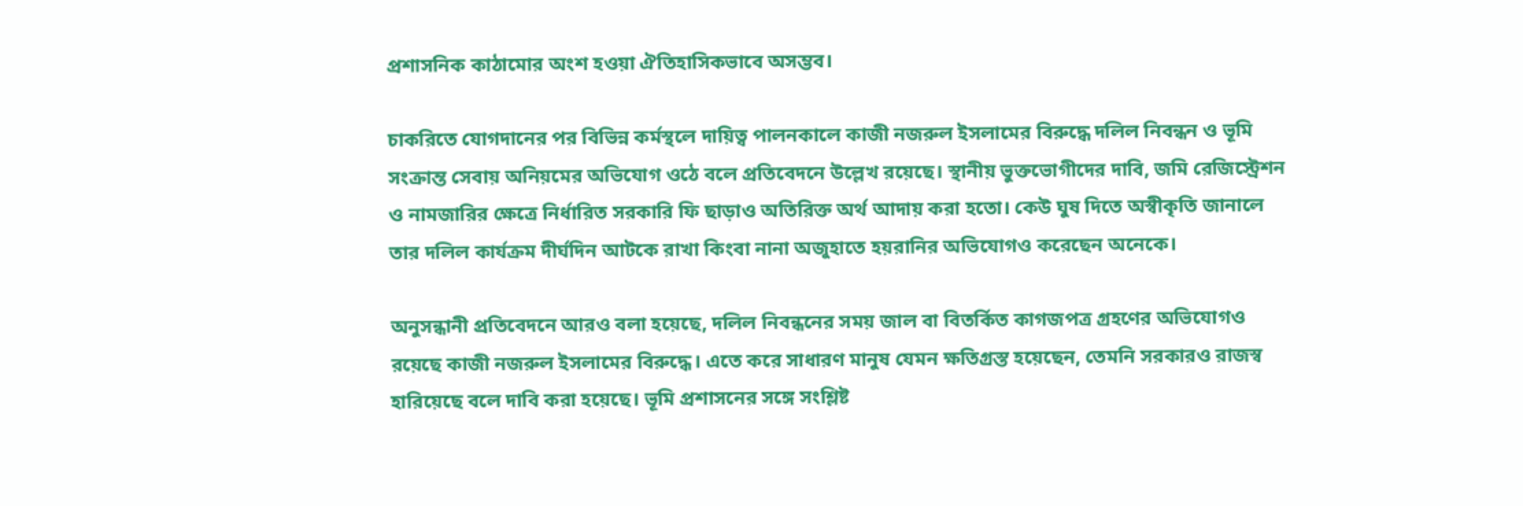প্রশাসনিক কাঠামোর অংশ হওয়া ঐতিহাসিকভাবে অসম্ভব।

চাকরিতে যোগদানের পর বিভিন্ন কর্মস্থলে দায়িত্ব পালনকালে কাজী নজরুল ইসলামের বিরুদ্ধে দলিল নিবন্ধন ও ভূমি সংক্রান্ত সেবায় অনিয়মের অভিযোগ ওঠে বলে প্রতিবেদনে উল্লেখ রয়েছে। স্থানীয় ভুক্তভোগীদের দাবি, জমি রেজিস্ট্রেশন ও নামজারির ক্ষেত্রে নির্ধারিত সরকারি ফি ছাড়াও অতিরিক্ত অর্থ আদায় করা হতো। কেউ ঘুষ দিতে অস্বীকৃতি জানালে তার দলিল কার্যক্রম দীর্ঘদিন আটকে রাখা কিংবা নানা অজুহাতে হয়রানির অভিযোগও করেছেন অনেকে।

অনুসন্ধানী প্রতিবেদনে আরও বলা হয়েছে, দলিল নিবন্ধনের সময় জাল বা বিতর্কিত কাগজপত্র গ্রহণের অভিযোগও রয়েছে কাজী নজরুল ইসলামের বিরুদ্ধে। এতে করে সাধারণ মানুষ যেমন ক্ষতিগ্রস্ত হয়েছেন, তেমনি সরকারও রাজস্ব হারিয়েছে বলে দাবি করা হয়েছে। ভূমি প্রশাসনের সঙ্গে সংশ্লিষ্ট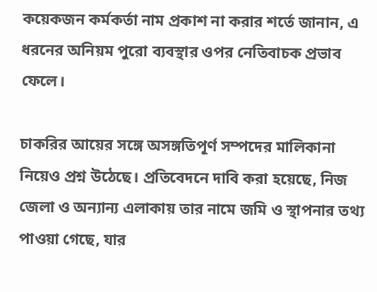কয়েকজন কর্মকর্তা নাম প্রকাশ না করার শর্তে জানান, এ ধরনের অনিয়ম পুরো ব্যবস্থার ওপর নেতিবাচক প্রভাব ফেলে।

চাকরির আয়ের সঙ্গে অসঙ্গতিপূর্ণ সম্পদের মালিকানা নিয়েও প্রশ্ন উঠেছে। প্রতিবেদনে দাবি করা হয়েছে, নিজ জেলা ও অন্যান্য এলাকায় তার নামে জমি ও স্থাপনার তথ্য পাওয়া গেছে, যার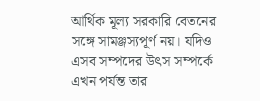আর্থিক মূল্য সরকারি বেতনের সঙ্গে সামঞ্জস্যপূর্ণ নয়। যদিও এসব সম্পদের উৎস সম্পর্কে এখন পর্যন্ত তার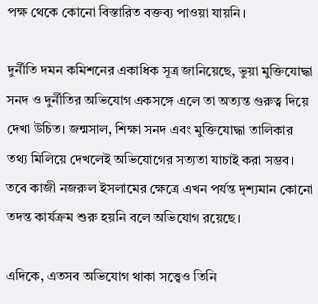পক্ষ থেকে কোনো বিস্তারিত বক্তব্য পাওয়া যায়নি।

দুর্নীতি দমন কমিশনের একাধিক সূত্র জানিয়েছে, ভুয়া মুক্তিযোদ্ধা সনদ ও দুর্নীতির অভিযোগ একসঙ্গে এলে তা অত্যন্ত গুরুত্ব দিয়ে দেখা উচিত। জন্মসাল, শিক্ষা সনদ এবং মুক্তিযোদ্ধা তালিকার তথ্য মিলিয়ে দেখলেই অভিযোগের সত্যতা যাচাই করা সম্ভব। তবে কাজী নজরুল ইসলামের ক্ষেত্রে এখন পর্যন্ত দৃশ্যমান কোনো তদন্ত কার্যক্রম শুরু হয়নি বলে অভিযোগ রয়েছে।

এদিকে, এতসব অভিযোগ থাকা সত্ত্বেও তিনি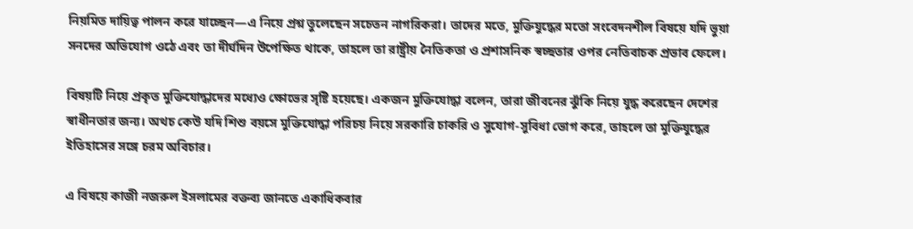নিয়মিত দায়িত্ব পালন করে যাচ্ছেন—এ নিয়ে প্রশ্ন তুলেছেন সচেতন নাগরিকরা। তাদের মতে, মুক্তিযুদ্ধের মতো সংবেদনশীল বিষয়ে যদি ভুয়া সনদের অভিযোগ ওঠে এবং তা দীর্ঘদিন উপেক্ষিত থাকে, তাহলে তা রাষ্ট্রীয় নৈতিকতা ও প্রশাসনিক স্বচ্ছতার ওপর নেতিবাচক প্রভাব ফেলে।

বিষয়টি নিয়ে প্রকৃত মুক্তিযোদ্ধাদের মধ্যেও ক্ষোভের সৃষ্টি হয়েছে। একজন মুক্তিযোদ্ধা বলেন, তারা জীবনের ঝুঁকি নিয়ে যুদ্ধ করেছেন দেশের স্বাধীনতার জন্য। অথচ কেউ যদি শিশু বয়সে মুক্তিযোদ্ধা পরিচয় নিয়ে সরকারি চাকরি ও সুযোগ-সুবিধা ভোগ করে, তাহলে তা মুক্তিযুদ্ধের ইতিহাসের সঙ্গে চরম অবিচার।

এ বিষয়ে কাজী নজরুল ইসলামের বক্তব্য জানতে একাধিকবার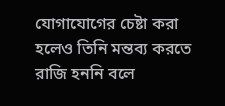যোগাযোগের চেষ্টা করা হলেও তিনি মন্তব্য করতে রাজি হননি বলে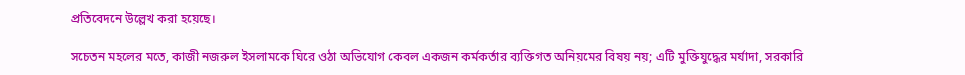প্রতিবেদনে উল্লেখ করা হয়েছে।

সচেতন মহলের মতে, কাজী নজরুল ইসলামকে ঘিরে ওঠা অভিযোগ কেবল একজন কর্মকর্তার ব্যক্তিগত অনিয়মের বিষয় নয়; এটি মুক্তিযুদ্ধের মর্যাদা, সরকারি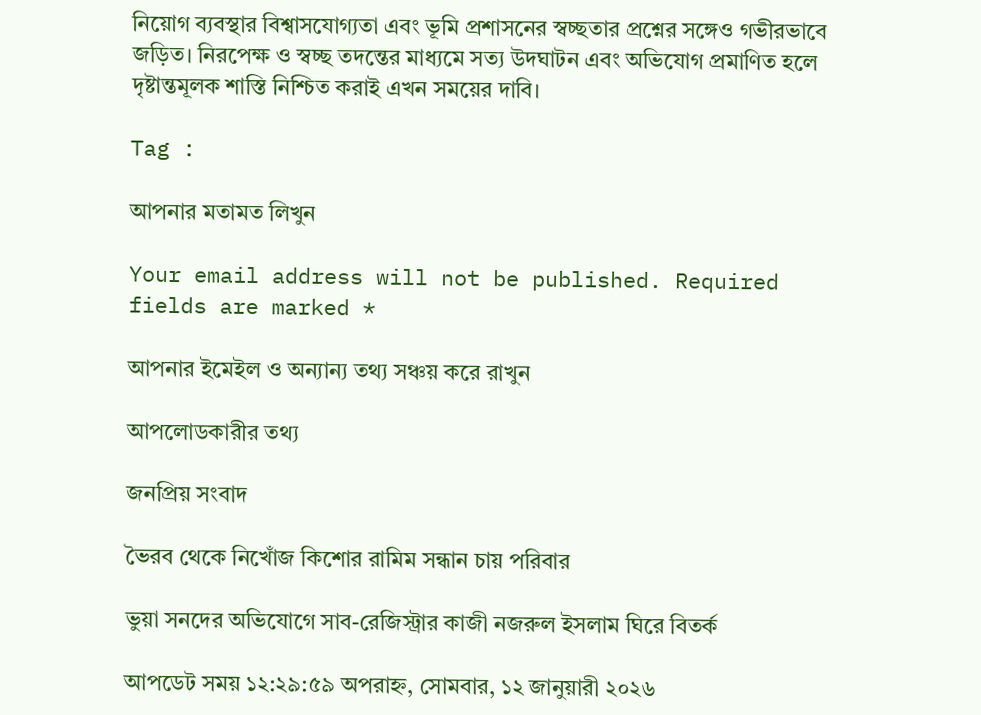নিয়োগ ব্যবস্থার বিশ্বাসযোগ্যতা এবং ভূমি প্রশাসনের স্বচ্ছতার প্রশ্নের সঙ্গেও গভীরভাবে জড়িত। নিরপেক্ষ ও স্বচ্ছ তদন্তের মাধ্যমে সত্য উদঘাটন এবং অভিযোগ প্রমাণিত হলে দৃষ্টান্তমূলক শাস্তি নিশ্চিত করাই এখন সময়ের দাবি।

Tag :

আপনার মতামত লিখুন

Your email address will not be published. Required fields are marked *

আপনার ইমেইল ও অন্যান্য তথ্য সঞ্চয় করে রাখুন

আপলোডকারীর তথ্য

জনপ্রিয় সংবাদ

ভৈরব থেকে নিখোঁজ কিশোর রামিম সন্ধান চায় পরিবার

ভুয়া সনদের অভিযোগে সাব-রেজিস্ট্রার কাজী নজরুল ইসলাম ঘিরে বিতর্ক

আপডেট সময় ১২:২৯:৫৯ অপরাহ্ন, সোমবার, ১২ জানুয়ারী ২০২৬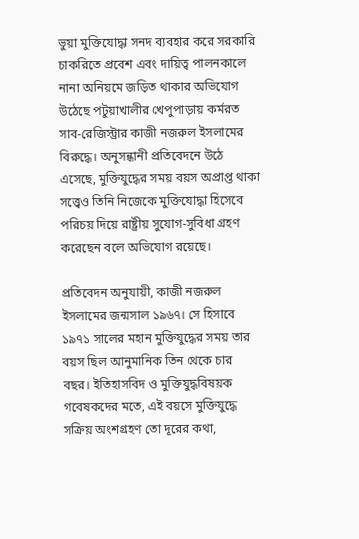ভুয়া মুক্তিযোদ্ধা সনদ ব্যবহার করে সরকারি চাকরিতে প্রবেশ এবং দায়িত্ব পালনকালে নানা অনিয়মে জড়িত থাকার অভিযোগ উঠেছে পটুয়াখালীর খেপুপাড়ায় কর্মরত সাব-রেজিস্ট্রার কাজী নজরুল ইসলামের বিরুদ্ধে। অনুসন্ধানী প্রতিবেদনে উঠে এসেছে, মুক্তিযুদ্ধের সময় বয়স অপ্রাপ্ত থাকা সত্ত্বেও তিনি নিজেকে মুক্তিযোদ্ধা হিসেবে পরিচয় দিয়ে রাষ্ট্রীয় সুযোগ-সুবিধা গ্রহণ করেছেন বলে অভিযোগ রয়েছে।

প্রতিবেদন অনুযায়ী, কাজী নজরুল ইসলামের জন্মসাল ১৯৬৭। সে হিসাবে ১৯৭১ সালের মহান মুক্তিযুদ্ধের সময় তার বয়স ছিল আনুমানিক তিন থেকে চার বছর। ইতিহাসবিদ ও মুক্তিযুদ্ধবিষয়ক গবেষকদের মতে, এই বয়সে মুক্তিযুদ্ধে সক্রিয় অংশগ্রহণ তো দূরের কথা,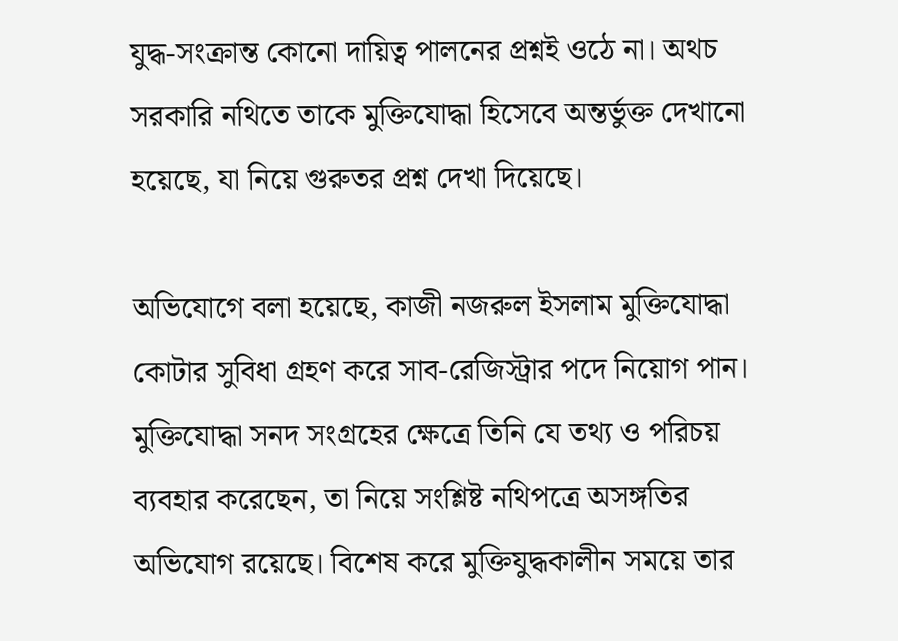যুদ্ধ-সংক্রান্ত কোনো দায়িত্ব পালনের প্রশ্নই ওঠে না। অথচ সরকারি নথিতে তাকে মুক্তিযোদ্ধা হিসেবে অন্তর্ভুক্ত দেখানো হয়েছে, যা নিয়ে গুরুতর প্রশ্ন দেখা দিয়েছে।

অভিযোগে বলা হয়েছে, কাজী নজরুল ইসলাম মুক্তিযোদ্ধা কোটার সুবিধা গ্রহণ করে সাব-রেজিস্ট্রার পদে নিয়োগ পান। মুক্তিযোদ্ধা সনদ সংগ্রহের ক্ষেত্রে তিনি যে তথ্য ও পরিচয় ব্যবহার করেছেন, তা নিয়ে সংশ্লিষ্ট নথিপত্রে অসঙ্গতির অভিযোগ রয়েছে। বিশেষ করে মুক্তিযুদ্ধকালীন সময়ে তার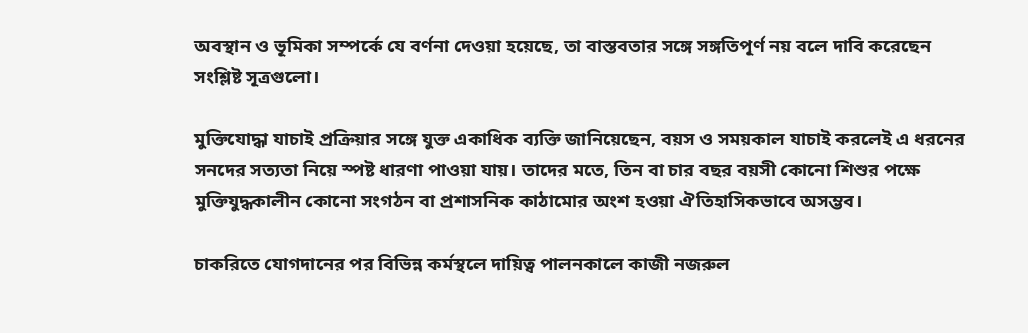অবস্থান ও ভূমিকা সম্পর্কে যে বর্ণনা দেওয়া হয়েছে, তা বাস্তবতার সঙ্গে সঙ্গতিপূর্ণ নয় বলে দাবি করেছেন সংশ্লিষ্ট সূত্রগুলো।

মুক্তিযোদ্ধা যাচাই প্রক্রিয়ার সঙ্গে যুক্ত একাধিক ব্যক্তি জানিয়েছেন, বয়স ও সময়কাল যাচাই করলেই এ ধরনের সনদের সত্যতা নিয়ে স্পষ্ট ধারণা পাওয়া যায়। তাদের মতে, তিন বা চার বছর বয়সী কোনো শিশুর পক্ষে মুক্তিযুদ্ধকালীন কোনো সংগঠন বা প্রশাসনিক কাঠামোর অংশ হওয়া ঐতিহাসিকভাবে অসম্ভব।

চাকরিতে যোগদানের পর বিভিন্ন কর্মস্থলে দায়িত্ব পালনকালে কাজী নজরুল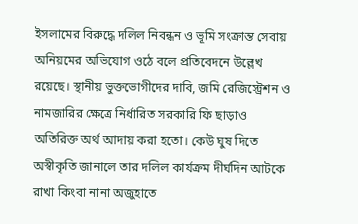ইসলামের বিরুদ্ধে দলিল নিবন্ধন ও ভূমি সংক্রান্ত সেবায় অনিয়মের অভিযোগ ওঠে বলে প্রতিবেদনে উল্লেখ রয়েছে। স্থানীয় ভুক্তভোগীদের দাবি, জমি রেজিস্ট্রেশন ও নামজারির ক্ষেত্রে নির্ধারিত সরকারি ফি ছাড়াও অতিরিক্ত অর্থ আদায় করা হতো। কেউ ঘুষ দিতে অস্বীকৃতি জানালে তার দলিল কার্যক্রম দীর্ঘদিন আটকে রাখা কিংবা নানা অজুহাতে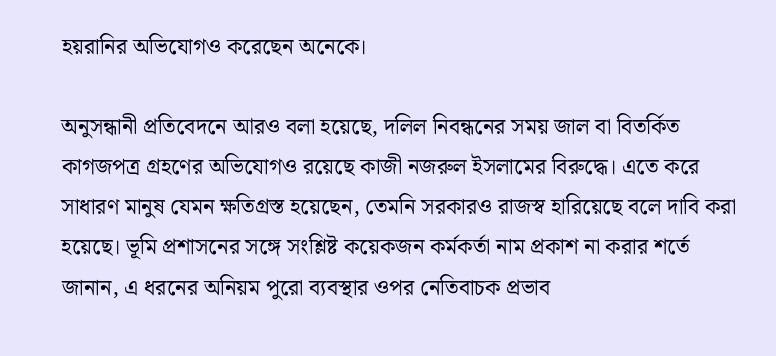হয়রানির অভিযোগও করেছেন অনেকে।

অনুসন্ধানী প্রতিবেদনে আরও বলা হয়েছে, দলিল নিবন্ধনের সময় জাল বা বিতর্কিত কাগজপত্র গ্রহণের অভিযোগও রয়েছে কাজী নজরুল ইসলামের বিরুদ্ধে। এতে করে সাধারণ মানুষ যেমন ক্ষতিগ্রস্ত হয়েছেন, তেমনি সরকারও রাজস্ব হারিয়েছে বলে দাবি করা হয়েছে। ভূমি প্রশাসনের সঙ্গে সংশ্লিষ্ট কয়েকজন কর্মকর্তা নাম প্রকাশ না করার শর্তে জানান, এ ধরনের অনিয়ম পুরো ব্যবস্থার ওপর নেতিবাচক প্রভাব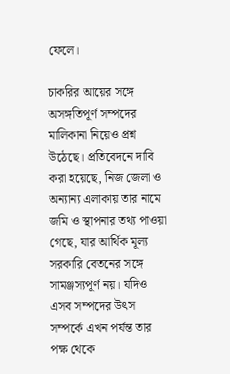ফেলে।

চাকরির আয়ের সঙ্গে অসঙ্গতিপূর্ণ সম্পদের মালিকানা নিয়েও প্রশ্ন উঠেছে। প্রতিবেদনে দাবি করা হয়েছে, নিজ জেলা ও অন্যান্য এলাকায় তার নামে জমি ও স্থাপনার তথ্য পাওয়া গেছে, যার আর্থিক মূল্য সরকারি বেতনের সঙ্গে সামঞ্জস্যপূর্ণ নয়। যদিও এসব সম্পদের উৎস সম্পর্কে এখন পর্যন্ত তার পক্ষ থেকে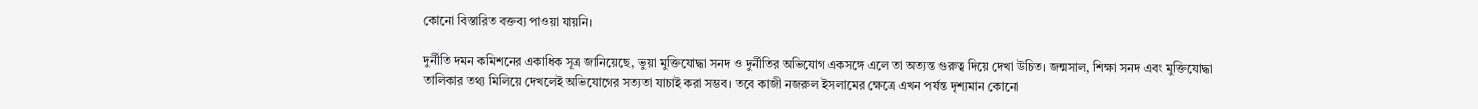কোনো বিস্তারিত বক্তব্য পাওয়া যায়নি।

দুর্নীতি দমন কমিশনের একাধিক সূত্র জানিয়েছে, ভুয়া মুক্তিযোদ্ধা সনদ ও দুর্নীতির অভিযোগ একসঙ্গে এলে তা অত্যন্ত গুরুত্ব দিয়ে দেখা উচিত। জন্মসাল, শিক্ষা সনদ এবং মুক্তিযোদ্ধা তালিকার তথ্য মিলিয়ে দেখলেই অভিযোগের সত্যতা যাচাই করা সম্ভব। তবে কাজী নজরুল ইসলামের ক্ষেত্রে এখন পর্যন্ত দৃশ্যমান কোনো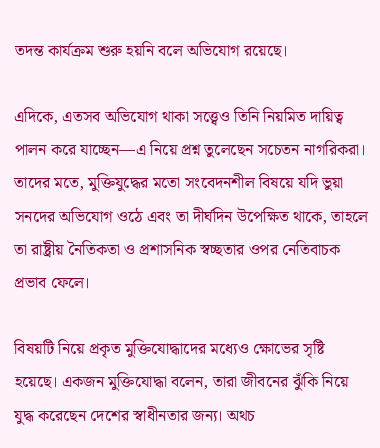তদন্ত কার্যক্রম শুরু হয়নি বলে অভিযোগ রয়েছে।

এদিকে, এতসব অভিযোগ থাকা সত্ত্বেও তিনি নিয়মিত দায়িত্ব পালন করে যাচ্ছেন—এ নিয়ে প্রশ্ন তুলেছেন সচেতন নাগরিকরা। তাদের মতে, মুক্তিযুদ্ধের মতো সংবেদনশীল বিষয়ে যদি ভুয়া সনদের অভিযোগ ওঠে এবং তা দীর্ঘদিন উপেক্ষিত থাকে, তাহলে তা রাষ্ট্রীয় নৈতিকতা ও প্রশাসনিক স্বচ্ছতার ওপর নেতিবাচক প্রভাব ফেলে।

বিষয়টি নিয়ে প্রকৃত মুক্তিযোদ্ধাদের মধ্যেও ক্ষোভের সৃষ্টি হয়েছে। একজন মুক্তিযোদ্ধা বলেন, তারা জীবনের ঝুঁকি নিয়ে যুদ্ধ করেছেন দেশের স্বাধীনতার জন্য। অথচ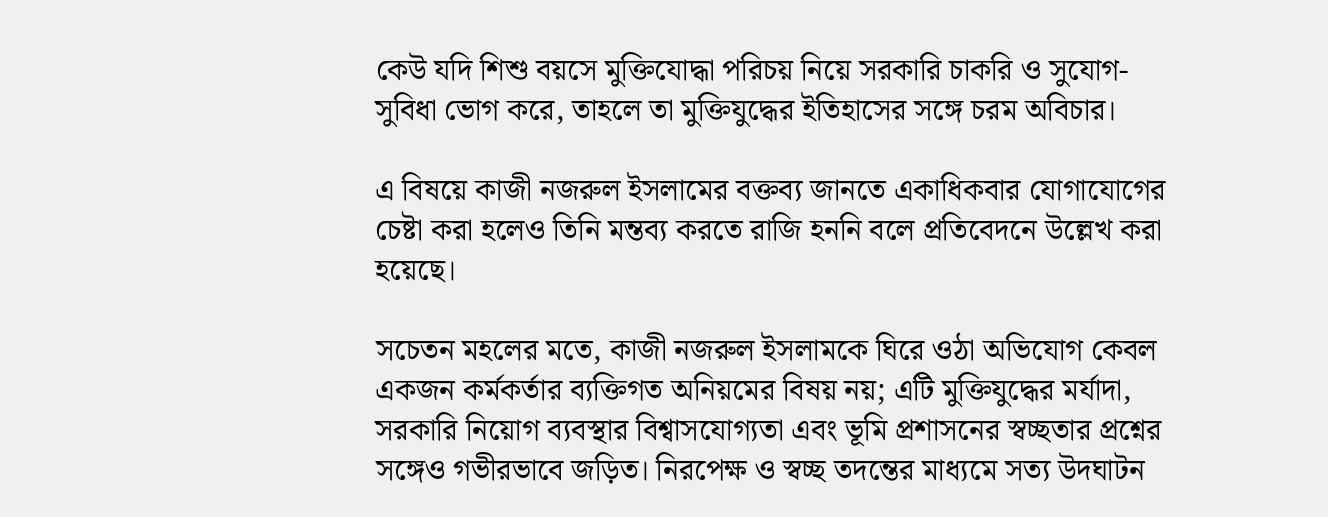কেউ যদি শিশু বয়সে মুক্তিযোদ্ধা পরিচয় নিয়ে সরকারি চাকরি ও সুযোগ-সুবিধা ভোগ করে, তাহলে তা মুক্তিযুদ্ধের ইতিহাসের সঙ্গে চরম অবিচার।

এ বিষয়ে কাজী নজরুল ইসলামের বক্তব্য জানতে একাধিকবার যোগাযোগের চেষ্টা করা হলেও তিনি মন্তব্য করতে রাজি হননি বলে প্রতিবেদনে উল্লেখ করা হয়েছে।

সচেতন মহলের মতে, কাজী নজরুল ইসলামকে ঘিরে ওঠা অভিযোগ কেবল একজন কর্মকর্তার ব্যক্তিগত অনিয়মের বিষয় নয়; এটি মুক্তিযুদ্ধের মর্যাদা, সরকারি নিয়োগ ব্যবস্থার বিশ্বাসযোগ্যতা এবং ভূমি প্রশাসনের স্বচ্ছতার প্রশ্নের সঙ্গেও গভীরভাবে জড়িত। নিরপেক্ষ ও স্বচ্ছ তদন্তের মাধ্যমে সত্য উদঘাটন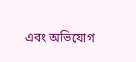এবং অভিযোগ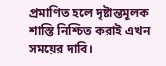প্রমাণিত হলে দৃষ্টান্তমূলক শাস্তি নিশ্চিত করাই এখন সময়ের দাবি।